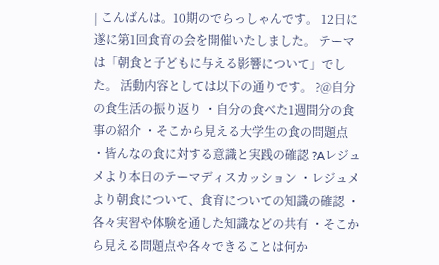| こんばんは。10期のでらっしゃんです。 12日に遂に第1回食育の会を開催いたしました。 テーマは「朝食と子どもに与える影響について」でした。 活動内容としては以下の通りです。 ?@自分の食生活の振り返り ・自分の食べた1週間分の食事の紹介 ・そこから見える大学生の食の問題点 ・皆んなの食に対する意識と実践の確認 ?Aレジュメより本日のテーマディスカッション ・レジュメより朝食について、食育についての知識の確認 ・各々実習や体験を通した知識などの共有 ・そこから見える問題点や各々できることは何か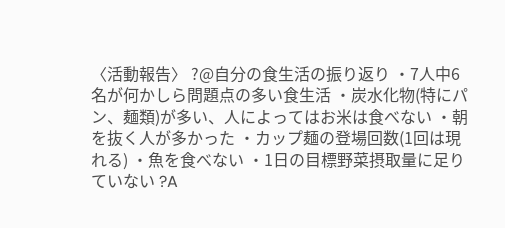〈活動報告〉 ?@自分の食生活の振り返り ・7人中6名が何かしら問題点の多い食生活 ・炭水化物(特にパン、麺類)が多い、人によってはお米は食べない ・朝を抜く人が多かった ・カップ麺の登場回数(1回は現れる) ・魚を食べない ・1日の目標野菜摂取量に足りていない ?A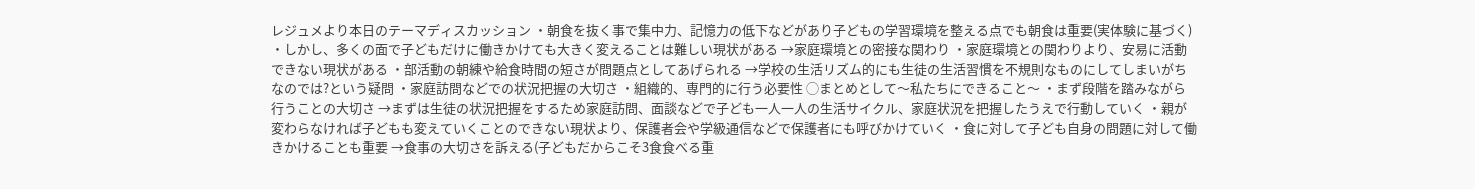レジュメより本日のテーマディスカッション ・朝食を抜く事で集中力、記憶力の低下などがあり子どもの学習環境を整える点でも朝食は重要(実体験に基づく) ・しかし、多くの面で子どもだけに働きかけても大きく変えることは難しい現状がある →家庭環境との密接な関わり ・家庭環境との関わりより、安易に活動できない現状がある ・部活動の朝練や給食時間の短さが問題点としてあげられる →学校の生活リズム的にも生徒の生活習慣を不規則なものにしてしまいがちなのでは?という疑問 ・家庭訪問などでの状況把握の大切さ ・組織的、専門的に行う必要性 ◯まとめとして〜私たちにできること〜 ・まず段階を踏みながら行うことの大切さ →まずは生徒の状況把握をするため家庭訪問、面談などで子ども一人一人の生活サイクル、家庭状況を把握したうえで行動していく ・親が変わらなければ子どもも変えていくことのできない現状より、保護者会や学級通信などで保護者にも呼びかけていく ・食に対して子ども自身の問題に対して働きかけることも重要 →食事の大切さを訴える(子どもだからこそ3食食べる重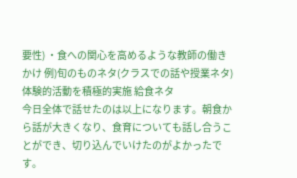要性) ・食への関心を高めるような教師の働きかけ 例)旬のものネタ(クラスでの話や授業ネタ) 体験的活動を積極的実施 給食ネタ
今日全体で話せたのは以上になります。朝食から話が大きくなり、食育についても話し合うことができ、切り込んでいけたのがよかったです。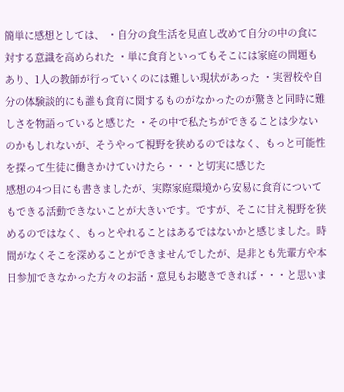簡単に感想としては、 ・自分の食生活を見直し改めて自分の中の食に対する意識を高められた ・単に食育といってもそこには家庭の問題もあり、1人の教師が行っていくのには難しい現状があった ・実習校や自分の体験談的にも誰も食育に関するものがなかったのが驚きと同時に難しさを物語っていると感じた ・その中で私たちができることは少ないのかもしれないが、そうやって視野を狭めるのではなく、もっと可能性を探って生徒に働きかけていけたら・・・と切実に感じた
感想の4つ目にも書きましたが、実際家庭環境から安易に食育についてもできる活動できないことが大きいです。ですが、そこに甘え視野を狭めるのではなく、もっとやれることはあるではないかと感じました。時間がなくそこを深めることができませんでしたが、是非とも先輩方や本日参加できなかった方々のお話・意見もお聴きできれば・・・と思いま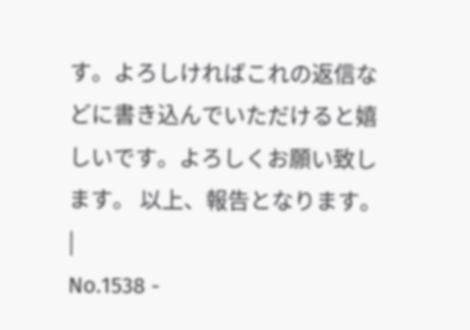す。よろしければこれの返信などに書き込んでいただけると嬉しいです。よろしくお願い致します。 以上、報告となります。
|
No.1538 -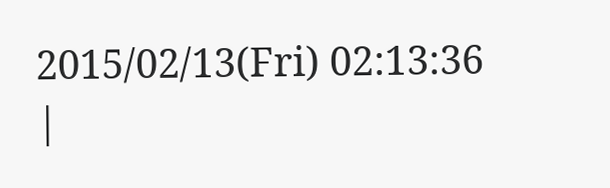2015/02/13(Fri) 02:13:36
|